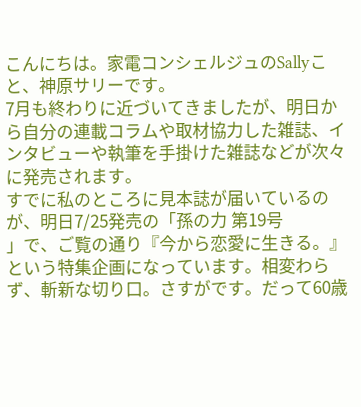こんにちは。家電コンシェルジュのSallyこと、神原サリーです。
7月も終わりに近づいてきましたが、明日から自分の連載コラムや取材協力した雑誌、インタビューや執筆を手掛けた雑誌などが次々に発売されます。
すでに私のところに見本誌が届いているのが、明日7/25発売の「孫の力 第19号
」で、ご覧の通り『今から恋愛に生きる。』という特集企画になっています。相変わらず、斬新な切り口。さすがです。だって60歳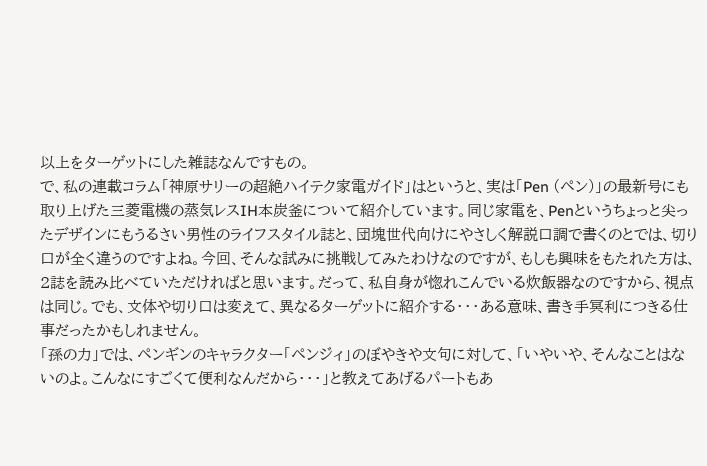以上をターゲットにした雑誌なんですもの。
で、私の連載コラム「神原サリーの超絶ハイテク家電ガイド」はというと、実は「Pen (ペン)」の最新号にも取り上げた三菱電機の蒸気レスIH本炭釜について紹介しています。同じ家電を、Penというちょっと尖ったデザインにもうるさい男性のライフスタイル誌と、団塊世代向けにやさしく解説口調で書くのとでは、切り口が全く違うのですよね。今回、そんな試みに挑戦してみたわけなのですが、もしも興味をもたれた方は、2誌を読み比べていただければと思います。だって、私自身が惚れこんでいる炊飯器なのですから、視点は同じ。でも、文体や切り口は変えて、異なるターゲットに紹介する・・・ある意味、書き手冥利につきる仕事だったかもしれません。
「孫の力」では、ペンギンのキャラクター「ペンジィ」のぼやきや文句に対して、「いやいや、そんなことはないのよ。こんなにすごくて便利なんだから・・・」と教えてあげるパートもあ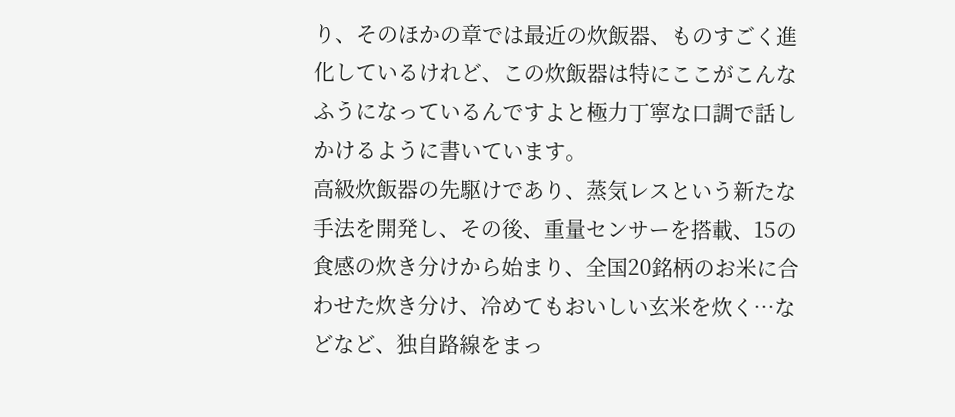り、そのほかの章では最近の炊飯器、ものすごく進化しているけれど、この炊飯器は特にここがこんなふうになっているんですよと極力丁寧な口調で話しかけるように書いています。
高級炊飯器の先駆けであり、蒸気レスという新たな手法を開発し、その後、重量センサーを搭載、15の食感の炊き分けから始まり、全国20銘柄のお米に合わせた炊き分け、冷めてもおいしい玄米を炊く…などなど、独自路線をまっ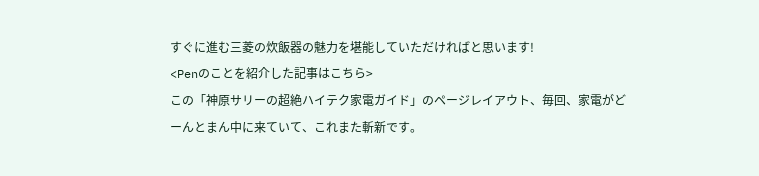すぐに進む三菱の炊飯器の魅力を堪能していただければと思います!
<Penのことを紹介した記事はこちら>
この「神原サリーの超絶ハイテク家電ガイド」のページレイアウト、毎回、家電がどーんとまん中に来ていて、これまた斬新です。